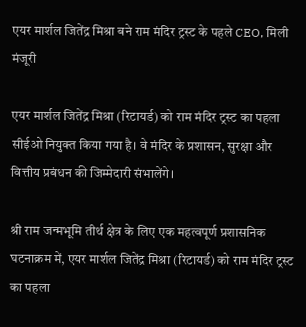एयर मार्शल जितेंद्र मिश्रा बने राम मंदिर ट्रस्ट के पहले CEO, मिली मंजूरी

एयर मार्शल जितेंद्र मिश्रा (रिटायर्ड) को राम मंदिर ट्रस्ट का पहला सीईओ नियुक्त किया गया है। वे मंदिर के प्रशासन, सुरक्षा और वित्तीय प्रबंधन की जिम्मेदारी संभालेंगे।

श्री राम जन्मभूमि तीर्थ क्षेत्र के लिए एक महत्वपूर्ण प्रशासनिक घटनाक्रम में, एयर मार्शल जितेंद्र मिश्रा (रिटायर्ड) को राम मंदिर ट्रस्ट का पहला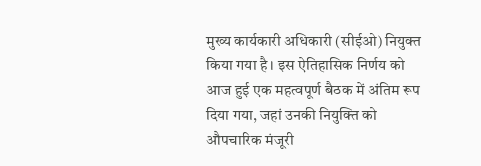मुख्य कार्यकारी अधिकारी (सीईओ) नियुक्त किया गया है। इस ऐतिहासिक निर्णय को आज हुई एक महत्वपूर्ण बैठक में अंतिम रूप दिया गया, जहां उनकी नियुक्ति को औपचारिक मंजूरी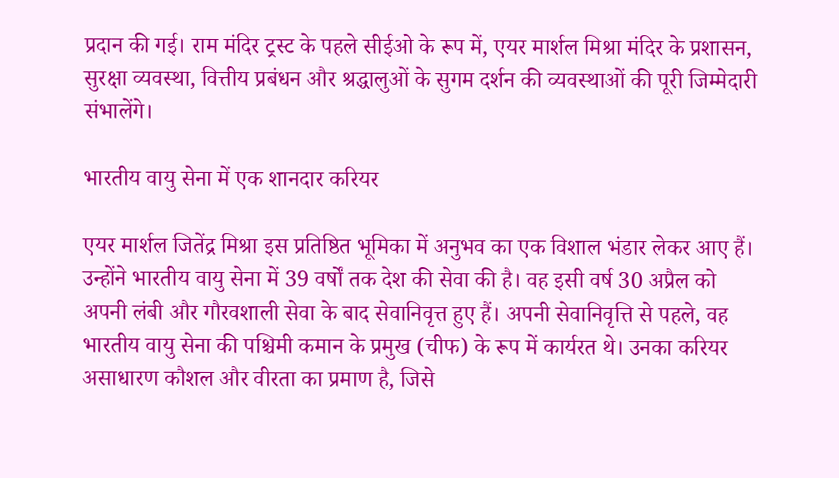प्रदान की गई। राम मंदिर ट्रस्ट के पहले सीईओ के रूप में, एयर मार्शल मिश्रा मंदिर के प्रशासन, सुरक्षा व्यवस्था, वित्तीय प्रबंधन और श्रद्धालुओं के सुगम दर्शन की व्यवस्थाओं की पूरी जिम्मेदारी संभालेंगे।

भारतीय वायु सेना में एक शानदार करियर

एयर मार्शल जितेंद्र मिश्रा इस प्रतिष्ठित भूमिका में अनुभव का एक विशाल भंडार लेकर आए हैं। उन्होंने भारतीय वायु सेना में 39 वर्षों तक देश की सेवा की है। वह इसी वर्ष 30 अप्रैल को अपनी लंबी और गौरवशाली सेवा के बाद सेवानिवृत्त हुए हैं। अपनी सेवानिवृत्ति से पहले, वह भारतीय वायु सेना की पश्चिमी कमान के प्रमुख (चीफ) के रूप में कार्यरत थे। उनका करियर असाधारण कौशल और वीरता का प्रमाण है, जिसे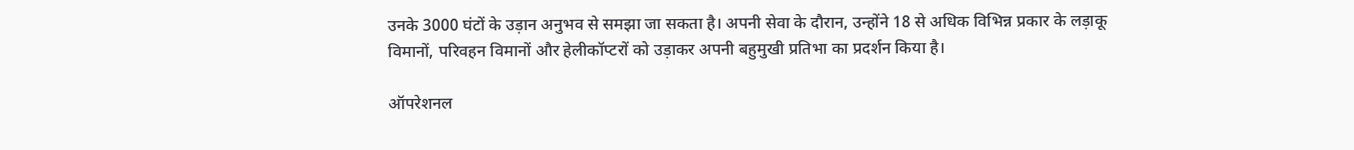उनके 3000 घंटों के उड़ान अनुभव से समझा जा सकता है। अपनी सेवा के दौरान, उन्होंने 18 से अधिक विभिन्न प्रकार के लड़ाकू विमानों, परिवहन विमानों और हेलीकॉप्टरों को उड़ाकर अपनी बहुमुखी प्रतिभा का प्रदर्शन किया है।

ऑपरेशनल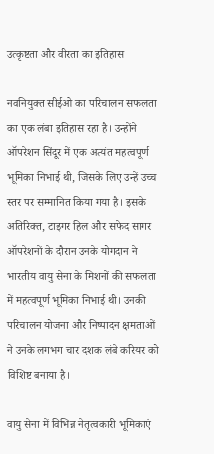उत्कृष्टता और वीरता का इतिहास

नवनियुक्त सीईओ का परिचालन सफलता का एक लंबा इतिहास रहा है। उन्होंने ऑपरेशन सिंदूर में एक अत्यंत महत्वपूर्ण भूमिका निभाई थी, जिसके लिए उन्हें उच्च स्तर पर सम्मानित किया गया है। इसके अतिरिक्त, टाइगर हिल और सफेद सागर ऑपरेशनों के दौरान उनके योगदान ने भारतीय वायु सेना के मिशनों की सफलता में महत्वपूर्ण भूमिका निभाई थी। उनकी परिचालन योजना और निष्पादन क्षमताओं ने उनके लगभग चार दशक लंबे करियर को विशिष्ट बनाया है।

वायु सेना में विभिन्न नेतृत्वकारी भूमिकाएं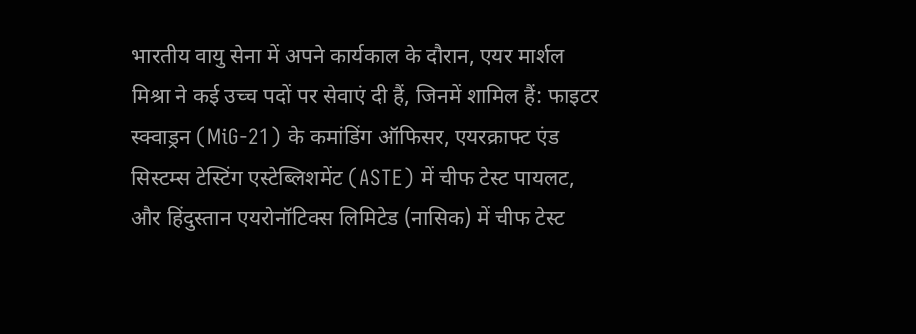भारतीय वायु सेना में अपने कार्यकाल के दौरान, एयर मार्शल मिश्रा ने कई उच्च पदों पर सेवाएं दी हैं, जिनमें शामिल हैं: फाइटर स्क्वाड्रन (MiG-21) के कमांडिंग ऑफिसर, एयरक्राफ्ट एंड सिस्टम्स टेस्टिंग एस्टेब्लिशमेंट (ASTE) में चीफ टेस्ट पायलट, और हिंदुस्तान एयरोनॉटिक्स लिमिटेड (नासिक) में चीफ टेस्ट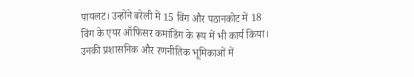पायलट। उन्होंने बरेली में 15 विंग और पठानकोट में 18 विंग के एयर ऑफिसर कमांडिंग के रूप में भी कार्य किया। उनकी प्रशासनिक और रणनीतिक भूमिकाओं में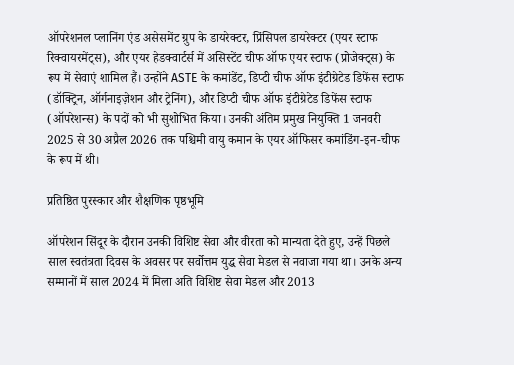ऑपरेशनल प्लानिंग एंड असेसमेंट ग्रुप के डायरेक्टर, प्रिंसिपल डायरेक्टर (एयर स्टाफ रिक्वायरमेंट्स), और एयर हेडक्वार्टर्स में असिस्टेंट चीफ ऑफ एयर स्टाफ (प्रोजेक्ट्स) के रूप में सेवाएं शामिल हैं। उन्होंने ASTE के कमांडेंट, डिप्टी चीफ ऑफ इंटीग्रेटेड डिफेंस स्टाफ (डॉक्ट्रिन, ऑर्गनाइज़ेशन और ट्रेनिंग), और डिप्टी चीफ ऑफ इंटीग्रेटेड डिफेंस स्टाफ (ऑपरेशन्स) के पदों को भी सुशोभित किया। उनकी अंतिम प्रमुख नियुक्ति 1 जनवरी 2025 से 30 अप्रैल 2026 तक पश्चिमी वायु कमान के एयर ऑफिसर कमांडिंग-इन-चीफ के रूप में थी।

प्रतिष्ठित पुरस्कार और शैक्षणिक पृष्ठभूमि

ऑपरेशन सिंदूर के दौरान उनकी विशिष्ट सेवा और वीरता को मान्यता देते हुए, उन्हें पिछले साल स्वतंत्रता दिवस के अवसर पर सर्वोत्तम युद्ध सेवा मेडल से नवाजा गया था। उनके अन्य सम्मानों में साल 2024 में मिला अति विशिष्ट सेवा मेडल और 2013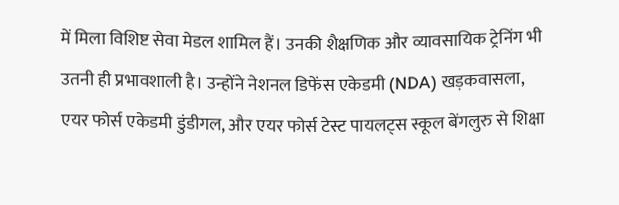में मिला विशिष्ट सेवा मेडल शामिल हैं। उनकी शैक्षणिक और व्यावसायिक ट्रेनिंग भी उतनी ही प्रभावशाली है। उन्होंने नेशनल डिफेंस एकेडमी (NDA) खड़कवासला, एयर फोर्स एकेडमी डुंडीगल, और एयर फोर्स टेस्ट पायलट्स स्कूल बेंगलुरु से शिक्षा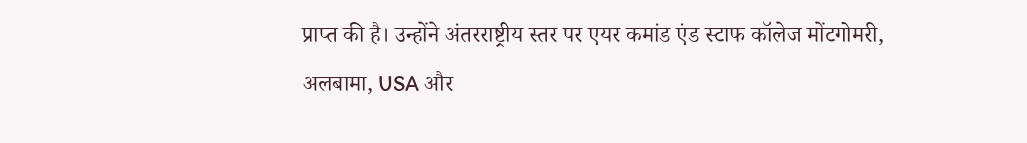प्राप्त की है। उन्होंने अंतरराष्ट्रीय स्तर पर एयर कमांड एंड स्टाफ कॉलेज मोंटगोमरी, अलबामा, USA और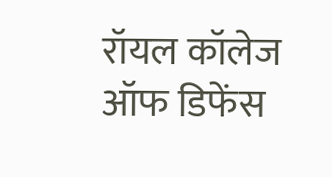रॉयल कॉलेज ऑफ डिफेंस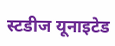स्टडीज यूनाइटेड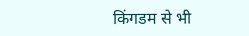किंगडम से भी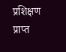प्रशिक्षण प्राप्त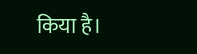किया है।